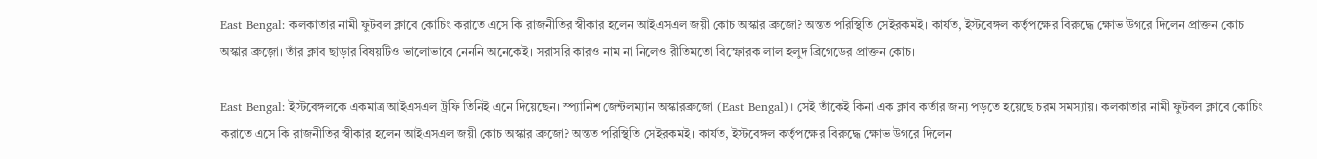East Bengal: কলকাতার নামী ফুটবল ক্লাবে কোচিং করাতে এসে কি রাজনীতির স্বীকার হলেন আইএসএল জয়ী কোচ অস্কার ব্রুজো? অন্তত পরিস্থিতি সেইরকমই। কার্যত, ইস্টবেঙ্গল কর্তৃপক্ষের বিরুদ্ধে ক্ষোভ উগরে দিলেন প্রাক্তন কোচ অস্কার ব্রুজ়ো। তাঁর ক্লাব ছাড়ার বিষয়টিও ভালোভাবে নেননি অনেকেই। সরাসরি কারও নাম না নিলেও রীতিমতো বিস্ফোরক লাল হলুদ ব্রিগেডের প্রাক্তন কোচ।

East Bengal: ইস্টবেঙ্গলকে একমাত্র আইএসএল ট্রফি তিনিই এনে দিয়েছেন। স্প্যানিশ জেন্টলম্যান অস্কারব্রুজো (East Bengal)। সেই তাঁকেই কিনা এক ক্লাব কর্তার জন্য পড়তে হয়েছে চরম সমস্যায়। কলকাতার নামী ফুটবল ক্লাবে কোচিং করাতে এসে কি রাজনীতির স্বীকার হলেন আইএসএল জয়ী কোচ অস্কার ব্রুজো? অন্তত পরিস্থিতি সেইরকমই। কার্যত, ইস্টবেঙ্গল কর্তৃপক্ষের বিরুদ্ধে ক্ষোভ উগরে দিলেন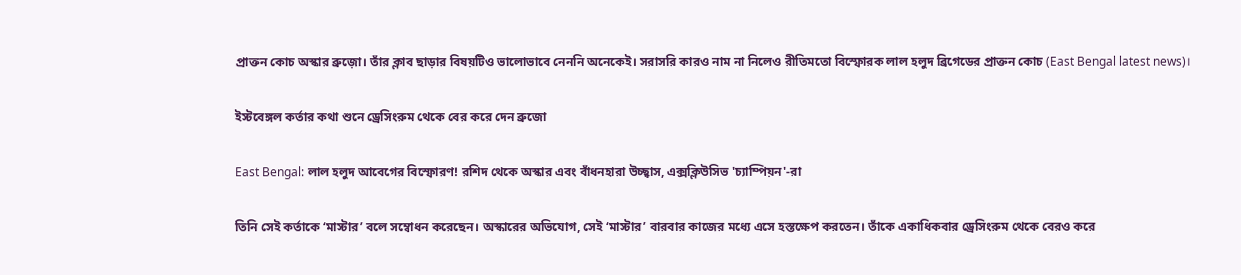প্রাক্তন কোচ অস্কার ব্রুজ়ো। তাঁর ক্লাব ছাড়ার বিষয়টিও ভালোভাবে নেননি অনেকেই। সরাসরি কারও নাম না নিলেও রীতিমতো বিস্ফোরক লাল হলুদ ব্রিগেডের প্রাক্তন কোচ (East Bengal latest news)।

ইস্টবেঙ্গল কর্তার কথা শুনে ড্রেসিংরুম থেকে বের করে দেন ব্রুজো

East Bengal: লাল হলুদ আবেগের বিস্ফোরণ! রশিদ থেকে অস্কার এবং বাঁধনহারা উচ্ছ্বাস, এক্সক্লিউসিভ 'চ্যাম্পিয়ন'-রা

তিনি সেই কর্তাকে ‘মাস্টার’ বলে সম্বোধন করেছেন। অস্কারের অভিযোগ, সেই ‘মাস্টার’ বারবার কাজের মধ্যে এসে হস্তক্ষেপ করতেন। তাঁকে একাধিকবার ড্রেসিংরুম থেকে বেরও করে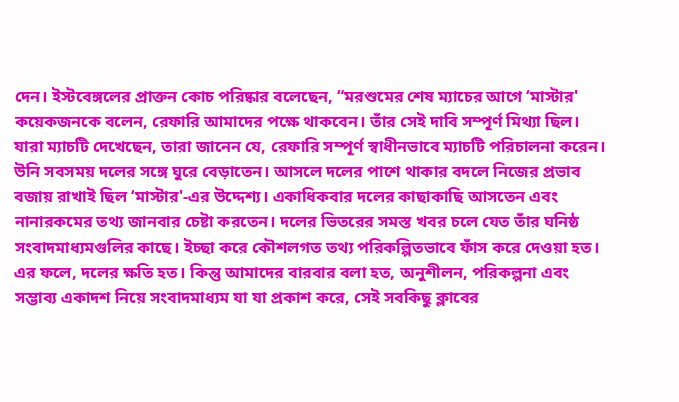দেন। ইস্টবেঙ্গলের প্রাক্তন কোচ পরিষ্কার বলেছেন, “মরশুমের শেষ ম্যাচের আগে ‘মাস্টার' কয়েকজনকে বলেন, রেফারি আমাদের পক্ষে থাকবেন। তাঁর সেই দাবি সম্পূর্ণ মিথ্যা ছিল। যারা ম্যাচটি দেখেছেন, তারা জানেন যে, রেফারি সম্পূর্ণ স্বাধীনভাবে ম্যাচটি পরিচালনা করেন। উনি সবসময় দলের সঙ্গে ঘুরে বেড়াতেন। আসলে দলের পাশে থাকার বদলে নিজের প্রভাব বজায় রাখাই ছিল ‘মাস্টার'-এর উদ্দেশ্য। একাধিকবার দলের কাছাকাছি আসতেন এবং নানারকমের তথ্য জানবার চেষ্টা করতেন। দলের ভিতরের সমস্ত খবর চলে যেত তাঁর ঘনিষ্ঠ সংবাদমাধ্যমগুলির কাছে। ইচ্ছা করে কৌশলগত তথ্য পরিকল্পিতভাবে ফাঁস করে দেওয়া হত। এর ফলে, দলের ক্ষতি হত। কিন্তু আমাদের বারবার বলা হত, অনুশীলন, পরিকল্পনা এবং সম্ভাব্য একাদশ নিয়ে সংবাদমাধ্যম যা যা প্রকাশ করে, সেই সবকিছু ক্লাবের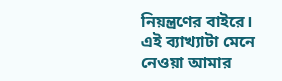নিয়ন্ত্রণের বাইরে। এই ব্যাখ্যাটা মেনে নেওয়া আমার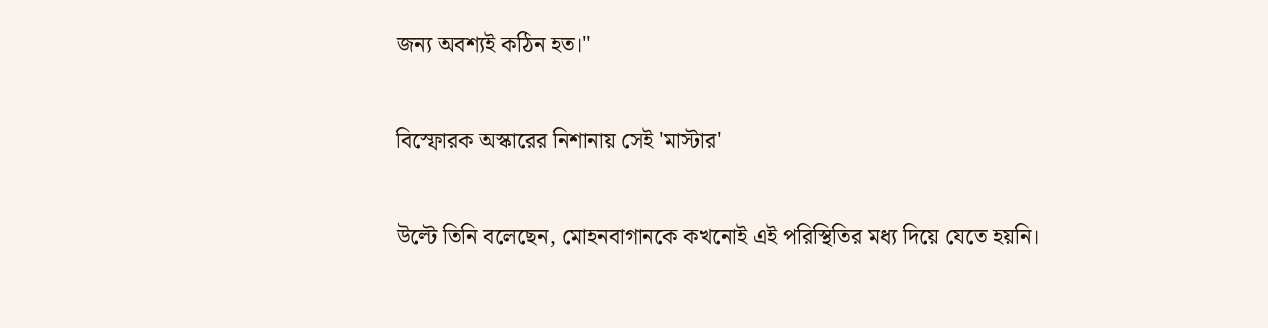জন্য অবশ্যই কঠিন হত।"

বিস্ফোরক অস্কারের নিশানায় সেই 'মাস্টার'

উল্টে তিনি বলেছেন, মোহনবাগানকে কখনোই এই পরিস্থিতির মধ্য দিয়ে যেতে হয়নি।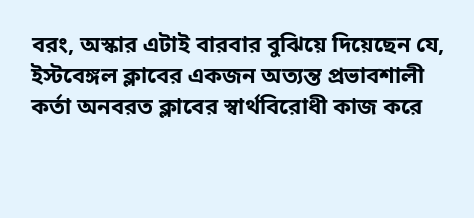বরং, অস্কার এটাই বারবার বুঝিয়ে দিয়েছেন যে, ইস্টবেঙ্গল ক্লাবের একজন অত্যন্ত প্রভাবশালী কর্তা অনবরত ক্লাবের স্বার্থবিরোধী কাজ করে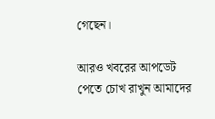গেছেন।

আরও খবরের আপডেট পেতে চোখ রাখুন আমাদের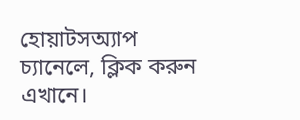হোয়াটসঅ্যাপ চ্যানেলে, ক্লিক করুন এখানে।